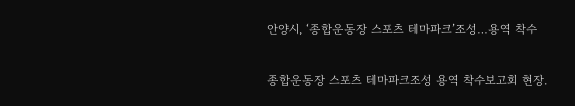안양시, ‘종합운동장 스포츠 테마파크’조성…용역 착수

종합운동장 스포츠 테마파크조성 용역 착수보고회 현장.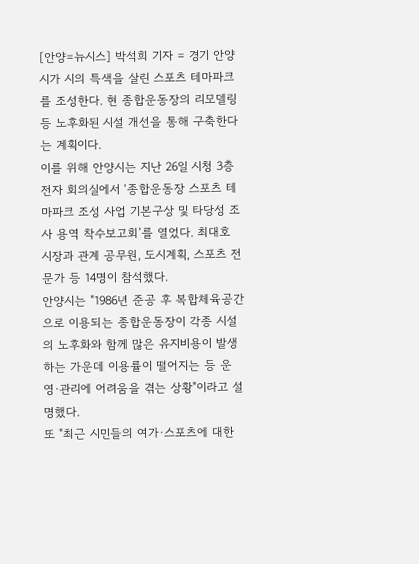[안양=뉴시스] 박석희 기자 = 경기 안양시가 시의 특색을 살린 스포츠 테마파크를 조성한다. 현 종합운동장의 리모델링 등 노후화된 시설 개선을 통해 구축한다는 계획이다.
이를 위해 안양시는 지난 26일 시청 3층 전자 회의실에서 ‘종합운동장 스포츠 테마파크 조성 사업 기본구상 및 타당성 조사 용역 착수보고회’를 열었다. 최대호 시장과 관계 공무원, 도시계획, 스포츠 전문가 등 14명이 참석했다.
안양시는 "1986년 준공 후 복합체육공간으로 이용되는 종합운동장이 각종 시설의 노후화와 함께 많은 유지비용이 발생하는 가운데 이용률이 떨어지는 등 운영·관리에 어려움을 겪는 상황"이라고 설명했다.
또 "최근 시민들의 여가·스포츠에 대한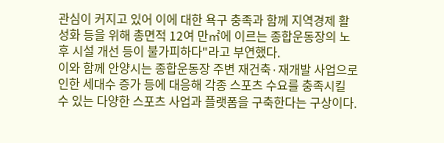관심이 커지고 있어 이에 대한 욕구 충족과 함께 지역경제 활성화 등을 위해 총면적 12여 만㎡에 이르는 종합운동장의 노후 시설 개선 등이 불가피하다"라고 부연했다.
이와 함께 안양시는 종합운동장 주변 재건축·재개발 사업으로 인한 세대수 증가 등에 대응해 각종 스포츠 수요를 충족시킬 수 있는 다양한 스포츠 사업과 플랫폼을 구축한다는 구상이다.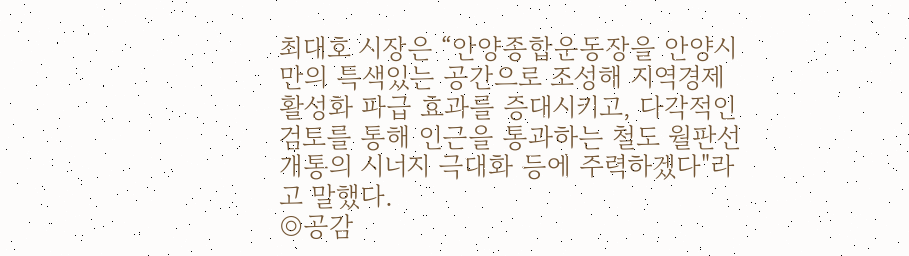최대호 시장은 “안양종합운동장을 안양시만의 특색있는 공간으로 조성해 지역경제 활성화 파급 효과를 증대시키고, 다각적인 검토를 통해 인근을 통과하는 철도 월판선 개통의 시너지 극대화 등에 주력하겠다"라고 말했다.
◎공감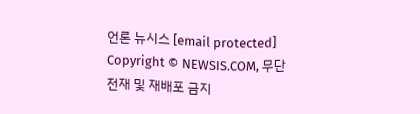언론 뉴시스 [email protected]
Copyright © NEWSIS.COM, 무단 전재 및 재배포 금지